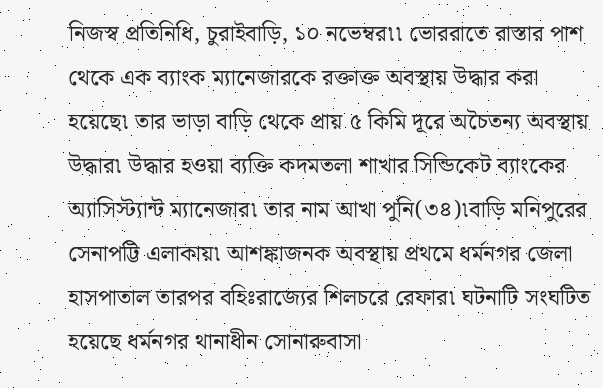নিজস্ব প্রতিনিধি, চুরাইবাড়ি, ১০ নভেম্বর৷৷ ভোররাতে রাস্তার পাশ থেকে এক ব্যাংক ম্যানেজারকে রক্তাক্ত অবস্থায় উদ্ধার করা হয়েছে৷ তার ভাড়া বাড়ি থেকে প্রায় ৫ কিমি দূরে অচৈতন্য অবস্থায় উদ্ধার৷ উদ্ধার হওয়া ব্যক্তি কদমতলা শাখার সিন্ডিকেট ব্যাংকের অ্যাসিস্ট্যান্ট ম্যানেজার৷ তার নাম আখা পুনি(৩৪)৷বাড়ি মনিপুরের সেনাপট্টি এলাকায়৷ আশঙ্কাজনক অবস্থায় প্রথমে ধর্মনগর জেলা হাসপাতাল তারপর বহিঃরাজ্যের শিলচরে রেফার৷ ঘটনাটি সংঘটিত হয়েছে ধর্মনগর থানাধীন সোনারুবাসা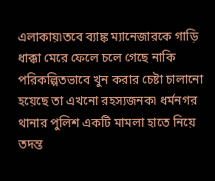এলাকায়৷তবে ব্যাঙ্ক ম্যানেজারকে গাড়ি ধাক্কা মেরে ফেলে চলে গেছে নাকি পরিকল্পিতভাবে খুন করার চেষ্টা চালানো হয়েছে তা এখনো রহস্যজনক৷ ধর্মনগর থানার পুলিশ একটি মামলা হাতে নিয়ে তদন্ত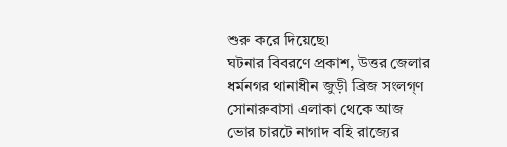শুরু করে দিয়েছে৷
ঘটনার বিবরণে প্রকাশ, উত্তর জেলার ধর্মনগর থানাধীন জুড়ী ব্রিজ সংলগ্ণ সোনারুবাসা এলাকা থেকে আজ ভোর চারটে নাগাদ বহি রাজ্যের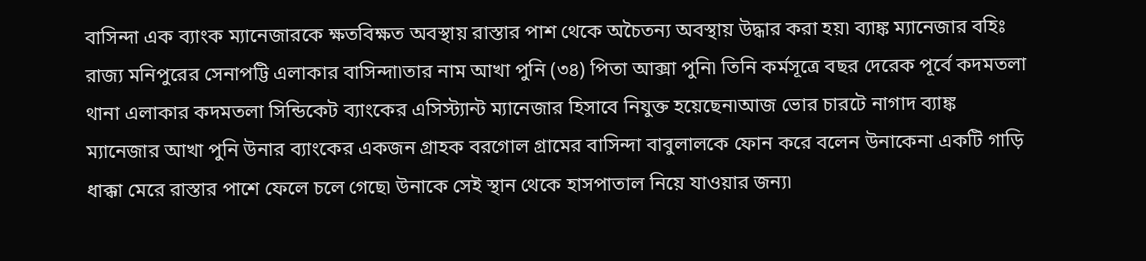বাসিন্দা এক ব্যাংক ম্যানেজারকে ক্ষতবিক্ষত অবস্থায় রাস্তার পাশ থেকে অচৈতন্য অবস্থায় উদ্ধার করা হয়৷ ব্যাঙ্ক ম্যানেজার বহিঃ রাজ্য মনিপুরের সেনাপট্টি এলাকার বাসিন্দা৷তার নাম আখা পুনি (৩৪) পিতা আক্সা পুনি৷ তিনি কর্মসূত্রে বছর দেরেক পূর্বে কদমতলা থানা এলাকার কদমতলা সিন্ডিকেট ব্যাংকের এসিস্ট্যান্ট ম্যানেজার হিসাবে নিযুক্ত হয়েছেন৷আজ ভোর চারটে নাগাদ ব্যাঙ্ক ম্যানেজার আখা পুনি উনার ব্যাংকের একজন গ্রাহক বরগোল গ্রামের বাসিন্দা বাবুলালকে ফোন করে বলেন উনাকেনা একটি গাড়ি ধাক্কা মেরে রাস্তার পাশে ফেলে চলে গেছে৷ উনাকে সেই স্থান থেকে হাসপাতাল নিয়ে যাওয়ার জন্য৷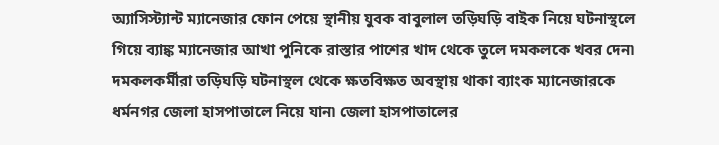অ্যাসিস্ট্যান্ট ম্যানেজার ফোন পেয়ে স্থানীয় যুবক বাবুলাল তড়িঘড়ি বাইক নিয়ে ঘটনাস্থলে গিয়ে ব্যাঙ্ক ম্যানেজার আখা পুনিকে রাস্তার পাশের খাদ থেকে তুলে দমকলকে খবর দেন৷ দমকলকর্মীরা তড়িঘড়ি ঘটনাস্থল থেকে ক্ষতবিক্ষত অবস্থায় থাকা ব্যাংক ম্যানেজারকে ধর্মনগর জেলা হাসপাতালে নিয়ে যান৷ জেলা হাসপাতালের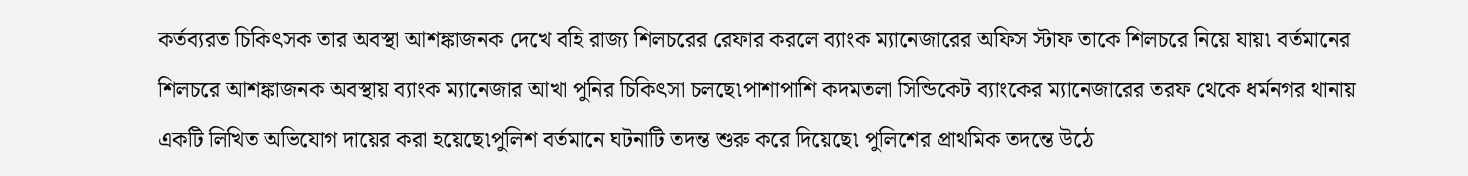কর্তব্যরত চিকিৎসক তার অবস্থা আশঙ্কাজনক দেখে বহি রাজ্য শিলচরের রেফার করলে ব্যাংক ম্যানেজারের অফিস স্টাফ তাকে শিলচরে নিয়ে যায়৷ বর্তমানের শিলচরে আশঙ্কাজনক অবস্থায় ব্যাংক ম্যানেজার আখা পুনির চিকিৎসা চলছে৷পাশাপাশি কদমতলা সিন্ডিকেট ব্যাংকের ম্যানেজারের তরফ থেকে ধর্মনগর থানায় একটি লিখিত অভিযোগ দায়ের করা হয়েছে৷পুলিশ বর্তমানে ঘটনাটি তদন্ত শুরু করে দিয়েছে৷ পুলিশের প্রাথমিক তদন্তে উঠে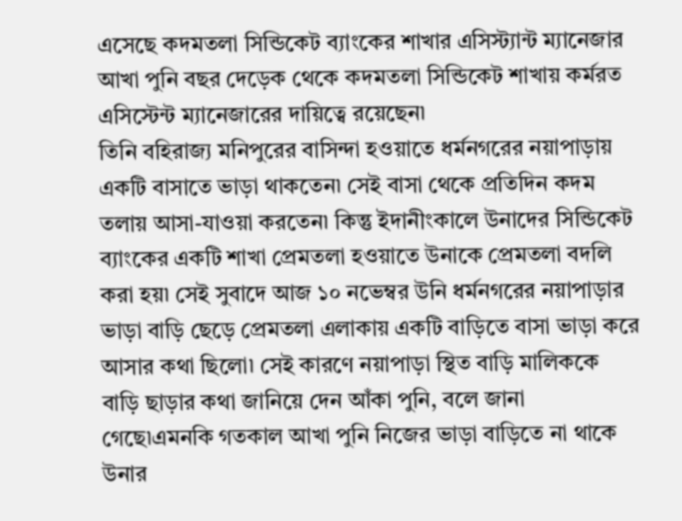এসেছে কদমতলা সিন্ডিকেট ব্যাংকের শাখার এসিস্ট্যান্ট ম্যানেজার আখা পুনি বছর দেড়েক থেকে কদমতলা সিন্ডিকেট শাখায় কর্মরত এসিস্টেন্ট ম্যানেজারের দায়িত্বে রয়েছেন৷
তিনি বহিরাজ্য মনিপুরের বাসিন্দা হওয়াতে ধর্মনগরের নয়াপাড়ায় একটি বাসাতে ভাড়া থাকতেন৷ সেই বাসা থেকে প্রতিদিন কদম তলায় আসা-যাওয়া করতেন৷ কিন্তু ইদানীংকালে উনাদের সিন্ডিকেট ব্যাংকের একটি শাখা প্রেমতলা হওয়াতে উনাকে প্রেমতলা বদলি করা হয়৷ সেই সুবাদে আজ ১০ নভেম্বর উনি ধর্মনগরের নয়াপাড়ার ভাড়া বাড়ি ছেড়ে প্রেমতলা এলাকায় একটি বাড়িতে বাসা ভাড়া করে আসার কথা ছিলো৷ সেই কারণে নয়াপাড়া স্থিত বাড়ি মালিককে বাড়ি ছাড়ার কথা জানিয়ে দেন আঁকা পুনি, বলে জানা গেছে৷এমনকি গতকাল আখা পুনি নিজের ভাড়া বাড়িতে না থাকে উনার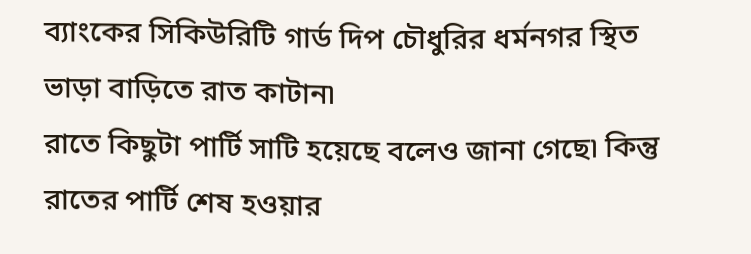ব্যাংকের সিকিউরিটি গার্ড দিপ চৌধুরির ধর্মনগর স্থিত ভাড়া বাড়িতে রাত কাটান৷
রাতে কিছুটা পার্টি সাটি হয়েছে বলেও জানা গেছে৷ কিন্তু রাতের পার্টি শেষ হওয়ার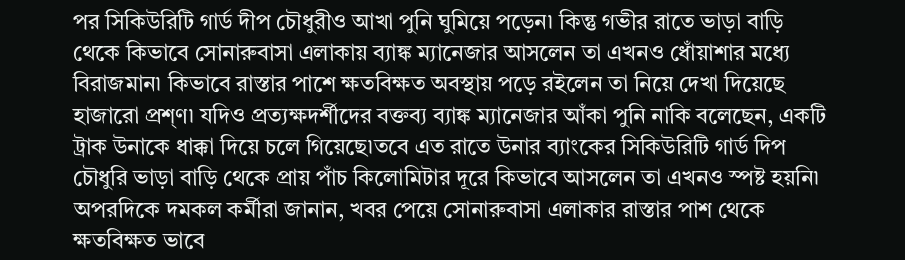পর সিকিউরিটি গার্ড দীপ চৌধুরীও আখা পুনি ঘুমিয়ে পড়েন৷ কিন্তু গভীর রাতে ভাড়া বাড়ি থেকে কিভাবে সোনারুবাসা এলাকায় ব্যাঙ্ক ম্যানেজার আসলেন তা এখনও ধোঁয়াশার মধ্যে বিরাজমান৷ কিভাবে রাস্তার পাশে ক্ষতবিক্ষত অবস্থায় পড়ে রইলেন তা নিয়ে দেখা দিয়েছে হাজারো প্রশ্ণ৷ যদিও প্রত্যক্ষদর্শীদের বক্তব্য ব্যাঙ্ক ম্যানেজার আঁকা পুনি নাকি বলেছেন, একটি ট্রাক উনাকে ধাক্কা দিয়ে চলে গিয়েছে৷তবে এত রাতে উনার ব্যাংকের সিকিউরিটি গার্ড দিপ চৌধুরি ভাড়া বাড়ি থেকে প্রায় পাঁচ কিলোমিটার দূরে কিভাবে আসলেন তা এখনও স্পষ্ট হয়নি৷
অপরদিকে দমকল কর্মীরা জানান, খবর পেয়ে সোনারুবাসা এলাকার রাস্তার পাশ থেকে ক্ষতবিক্ষত ভাবে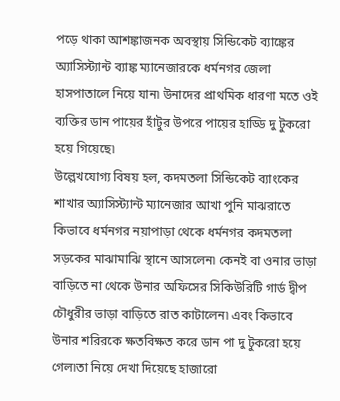পড়ে থাকা আশঙ্কাজনক অবস্থায় সিন্ডিকেট ব্যাঙ্কের অ্যাসিস্ট্যান্ট ব্যাঙ্ক ম্যানেজারকে ধর্মনগর জেলা হাসপাতালে নিয়ে যান৷ উনাদের প্রাথমিক ধারণা মতে ওই ব্যক্তির ডান পায়ের হাঁটুর উপরে পায়ের হাড্ডি দু টুকরো হয়ে গিয়েছে৷
উল্লেখযোগ্য বিষয় হল, কদমতলা সিন্ডিকেট ব্যাংকের শাখার অ্যাসিস্ট্যান্ট ম্যানেজার আখা পুনি মাঝরাতে কিভাবে ধর্মনগর নয়াপাড়া থেকে ধর্মনগর কদমতলা সড়কের মাঝামাঝি স্থানে আসলেন৷ কেনই বা ওনার ভাড়া বাড়িতে না থেকে উনার অফিসের সিকিউরিটি গার্ড দ্বীপ চৌধুরীর ভাড়া বাড়িতে রাত কাটালেন৷ এবং কিভাবে উনার শরিরকে ক্ষতবিক্ষত করে ডান পা দু টুকরো হয়ে গেল৷তা নিয়ে দেখা দিয়েছে হাজারো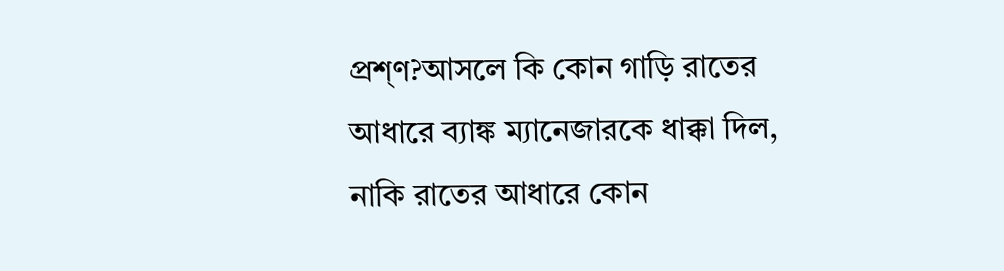প্রশ্ণ?আসলে কি কোন গাড়ি রাতের আধারে ব্যাঙ্ক ম্যানেজারকে ধাক্কা দিল, নাকি রাতের আধারে কোন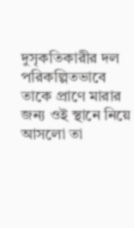দুসৃকতিকারীর দল পরিকল্পিতভাবে তাকে প্রাণে মারার জন্য ওই স্থানে নিয়ে আসলো তা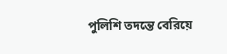পুলিশি তদন্তে বেরিয়ে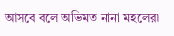আসবে বলে অভিমত নানা মহলের৷